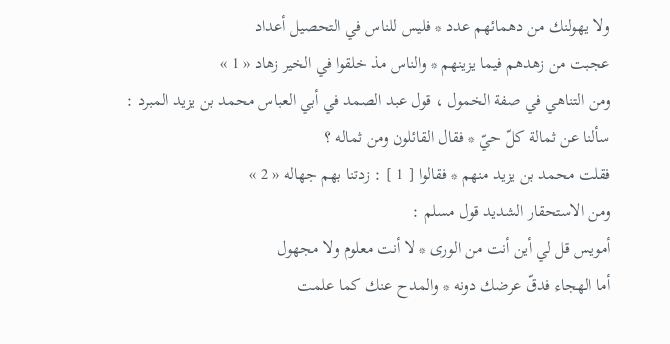ولا يهولنك من دهمائهم عدد * فليس للناس في التحصيل أعداد
عجبت من زهدهم فيما يزينهم * والناس مذ خلقوا في الخير زهاد « 1 »
ومن التناهي في صفة الخمول ، قول عبد الصمد في أبي العباس محمد بن يزيد المبرد :
سألنا عن ثمالة كلّ حيّ * فقال القائلون ومن ثماله ؟
فقلت محمد بن يزيد منهم * فقالوا [ 1 ] : زدتنا بهم جهاله « 2 »
ومن الاستحقار الشديد قول مسلم :
أمويس قل لي أين أنت من الورى * لا أنت معلوم ولا مجهول
أما الهجاء فدقّ عرضك دونه * والمدح عنك كما علمت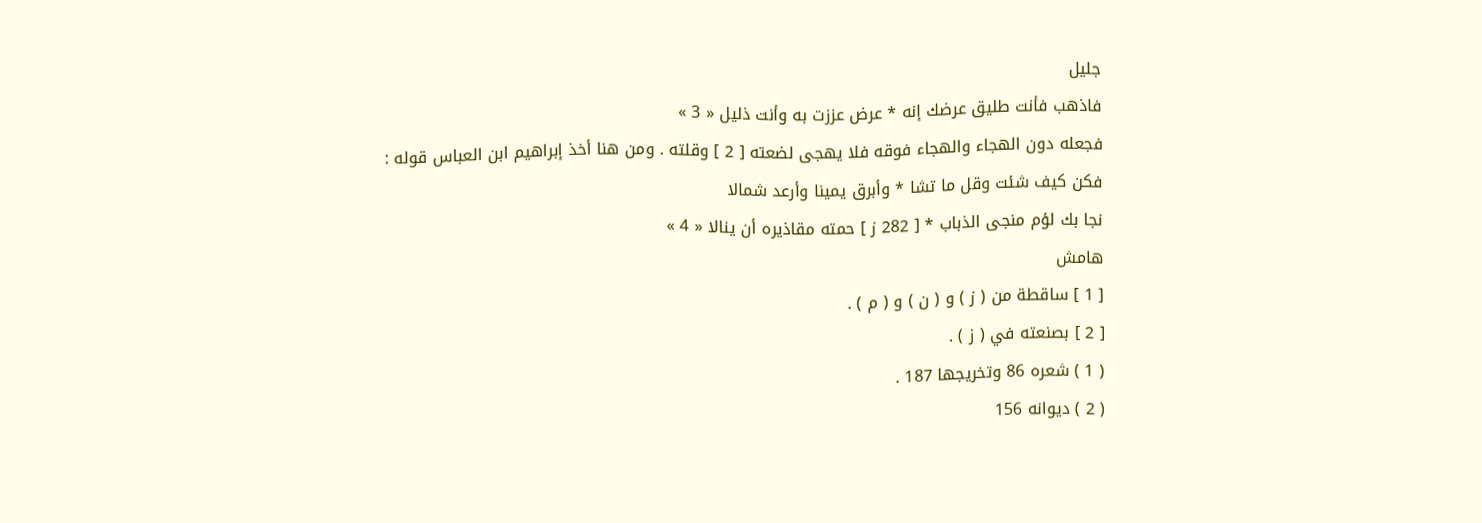جليل
فاذهب فأنت طليق عرضك إنه * عرض عززت به وأنت ذليل « 3 »
فجعله دون الهجاء والهجاء فوقه فلا يهجى لضعته [ 2 ] وقلته . ومن هنا أخذ إبراهيم ابن العباس قوله :
فكن كيف شئت وقل ما تشا * وأبرق يمينا وأرعد شمالا
نجا بك لؤم منجى الذباب * [ 282 ز ] حمته مقاذيره أن ينالا « 4 »
هامش
[ 1 ] ساقطة من ( ز ) و ( ن ) و ( م ) .
[ 2 ] بصنعته في ( ز ) .
( 1 ) شعره 86 وتخريجها 187 .
( 2 ) ديوانه 156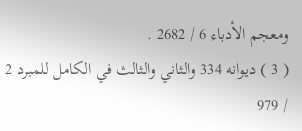ومعجم الأدباء 6 / 2682 .
( 3 ) ديوانه 334 والثاني والثالث في الكامل للمبرد 2 / 979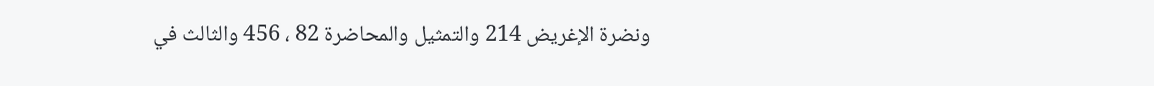ونضرة الإغريض 214 والتمثيل والمحاضرة 82 ، 456 والثالث في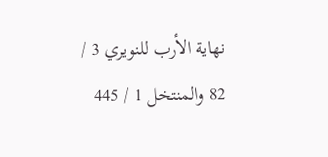نهاية الأرب للنويري 3 / 82 والمنتخل 1 / 445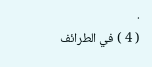.
( 4 ) في الطرائف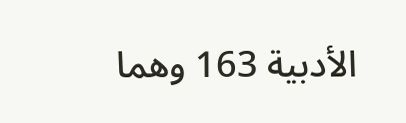الأدبية 163 وهما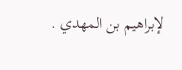لإبراهيم بن المهدي .